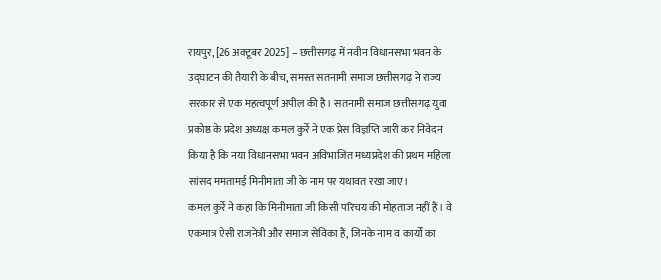रायपुर, [26 अक्टूबर 2025] – छत्तीसगढ़ में नवीन विधानसभा भवन के उद्घाटन की तैयारी के बीच, समस्त सतनामी समाज छत्तीसगढ़ ने राज्य सरकार से एक महत्वपूर्ण अपील की है। सतनामी समाज छत्तीसगढ़ युवा प्रकोष्ठ के प्रदेश अध्यक्ष कमल कुर्रे ने एक प्रेस विज्ञप्ति जारी कर निवेदन किया है कि नया विधानसभा भवन अविभाजित मध्यप्रदेश की प्रथम महिला सांसद ममतामई मिनीमाता जी के नाम पर यथावत रखा जाए।
कमल कुर्रे ने कहा कि मिनीमाता जी किसी परिचय की मोहताज नहीं हैं। वे एकमात्र ऐसी राजनेत्री और समाज सेविका हैं, जिनके नाम व कार्यों का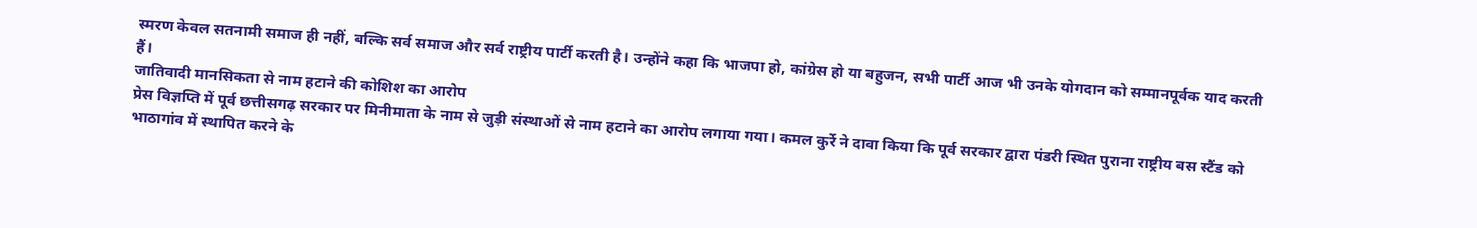स्मरण केवल सतनामी समाज ही नहीं, बल्कि सर्व समाज और सर्व राष्ट्रीय पार्टी करती है। उन्होंने कहा कि भाजपा हो, कांग्रेस हो या बहुजन, सभी पार्टी आज भी उनके योगदान को सम्मानपूर्वक याद करती हैं।
जातिवादी मानसिकता से नाम हटाने की कोशिश का आरोप
प्रेस विज्ञप्ति में पूर्व छत्तीसगढ़ सरकार पर मिनीमाता के नाम से जुड़ी संस्थाओं से नाम हटाने का आरोप लगाया गया। कमल कुर्रे ने दावा किया कि पूर्व सरकार द्वारा पंडरी स्थित पुराना राष्ट्रीय बस स्टैंड को भाठागांव में स्थापित करने के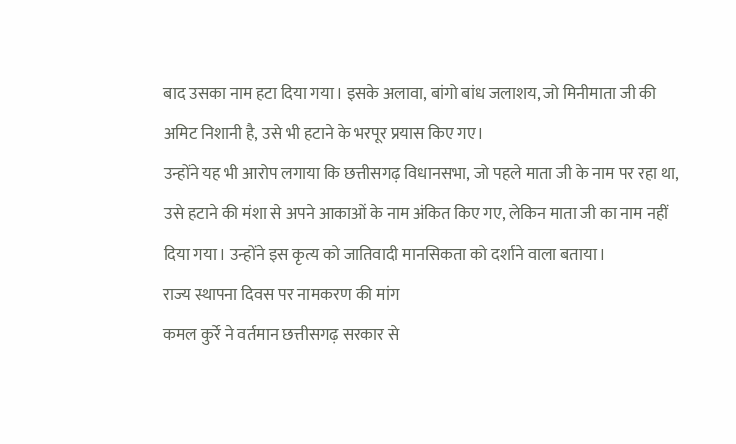बाद उसका नाम हटा दिया गया। इसके अलावा, बांगो बांध जलाशय, जो मिनीमाता जी की अमिट निशानी है, उसे भी हटाने के भरपूर प्रयास किए गए।
उन्होंने यह भी आरोप लगाया कि छत्तीसगढ़ विधानसभा, जो पहले माता जी के नाम पर रहा था, उसे हटाने की मंशा से अपने आकाओं के नाम अंकित किए गए, लेकिन माता जी का नाम नहीं दिया गया। उन्होंने इस कृत्य को जातिवादी मानसिकता को दर्शाने वाला बताया।
राज्य स्थापना दिवस पर नामकरण की मांग
कमल कुर्रे ने वर्तमान छत्तीसगढ़ सरकार से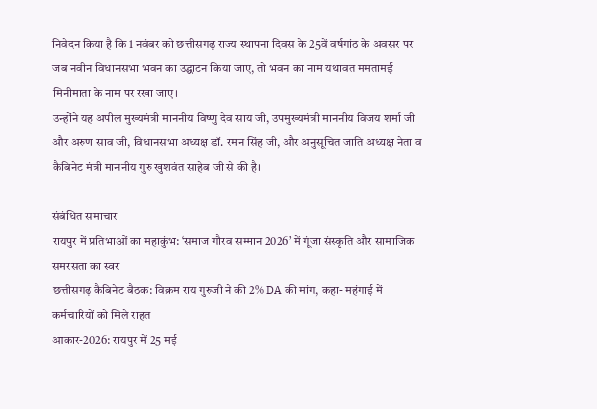निवेदन किया है कि 1 नवंबर को छत्तीसगढ़ राज्य स्थापना दिवस के 25वें वर्षगांठ के अवसर पर जब नवीन विधानसभा भवन का उद्घाटन किया जाए, तो भवन का नाम यथावत ममतामई मिनीमाता के नाम पर रखा जाए।
उन्होंने यह अपील मुख्यमंत्री माननीय विष्णु देव साय जी, उपमुख्यमंत्री माननीय विजय शर्मा जी और अरुण साव जी, विधानसभा अध्यक्ष डॉ. रमन सिंह जी, और अनुसूचित जाति अध्यक्ष नेता व कैबिनेट मंत्री माननीय गुरु खुशवंत साहेब जी से की है।

संबंधित समाचार
रायपुर में प्रतिभाओं का महाकुंभ: ‘समाज गौरव सम्मान 2026’ में गूंजा संस्कृति और सामाजिक समरसता का स्वर
छत्तीसगढ़ कैबिनेट बैठक: विक्रम राय गुरुजी ने की 2% DA की मांग, कहा- महंगाई में कर्मचारियों को मिले राहत
आकार-2026: रायपुर में 25 मई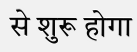से शुरू होगा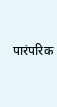पारंपरिक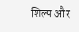शिल्प और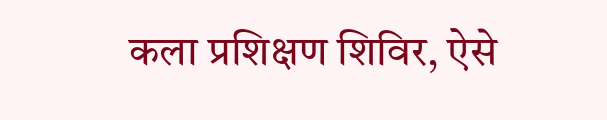कला प्रशिक्षण शिविर, ऐसे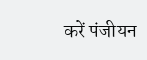करें पंजीयन